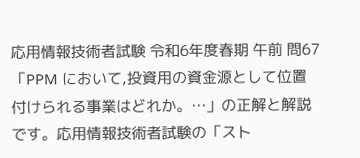応用情報技術者試験 令和6年度春期 午前 問67「PPM において,投資用の資金源として位置付けられる事業はどれか。…」の正解と解説です。応用情報技術者試験の「スト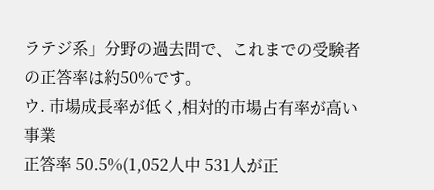ラテジ系」分野の過去問で、これまでの受験者の正答率は約50%です。
ウ. 市場成長率が低く,相対的市場占有率が高い事業
正答率 50.5%(1,052人中 531人が正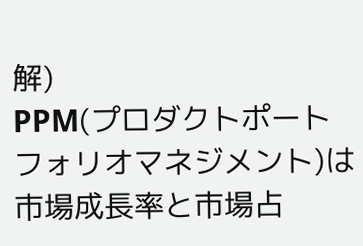解)
PPM(プロダクトポートフォリオマネジメント)は市場成長率と市場占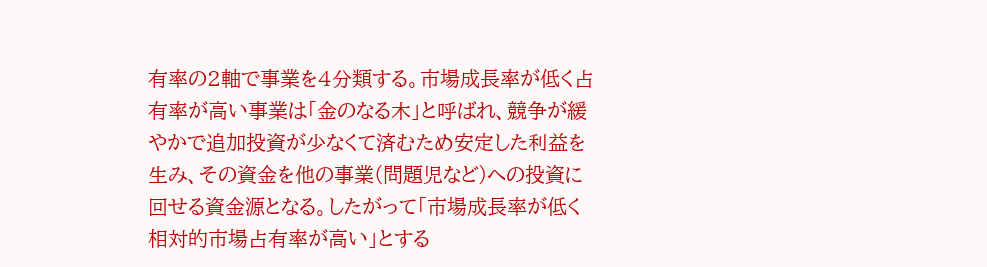有率の2軸で事業を4分類する。市場成長率が低く占有率が高い事業は「金のなる木」と呼ばれ、競争が緩やかで追加投資が少なくて済むため安定した利益を生み、その資金を他の事業(問題児など)への投資に回せる資金源となる。したがって「市場成長率が低く相対的市場占有率が高い」とする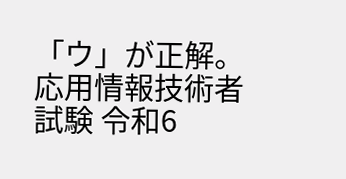「ウ」が正解。
応用情報技術者試験 令和6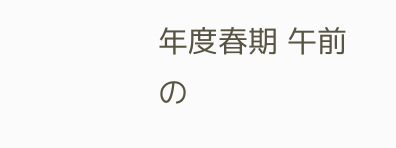年度春期 午前 の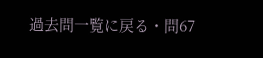過去問一覧に戻る・問67